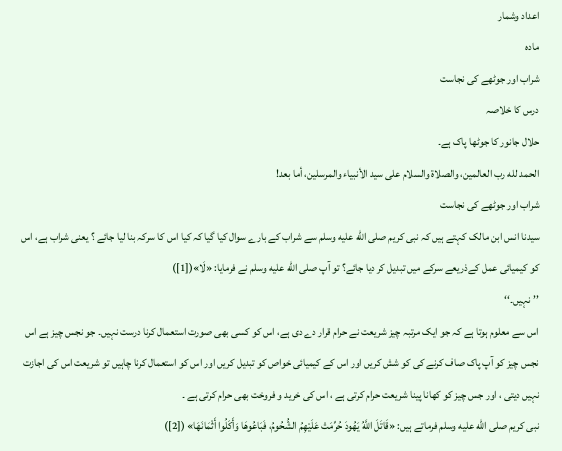اعداد وشمار
مادہ
شراب اور جوٹھے کی نجاست
درس کا خلاصہ
حلال جانور کا جوٹھا پاک ہے۔
الحمد لله رب العالمين، والصلاة والسلام على سيد الأنبياء والمرسلين، أما بعد!
شراب اور جوٹھے کی نجاست
سیدنا انس ابن مالک کہتے ہیں کہ نبی کریم صلى الله عليه وسلم سے شراب کے بارے سوال کیا گیا کہ کیا اس کا سرکہ بنا لیا جائے ؟ یعنی شراب ہے، اس کو کیمیائی عمل کےذریعے سرکے میں تبدیل کر دیا جائے؟ تو آپ صلى الله عليه وسلم نے فرمایا: «لَا»([1])
’’نہیں۔‘‘
اس سے معلوم ہوتا ہے کہ جو ایک مرتبہ چیز شریعت نے حرام قرار دے دی ہے، اس کو کسی بھی صورت استعمال کرنا درست نہیں۔ جو نجس چیز ہے اس نجس چیز کو آپ پاک صاف کرنے کی کو شش کریں اور اس کے کیمیائی خواص کو تبدیل کریں اور اس کو استعمال کرنا چاہیں تو شریعت اس کی اجازت نہیں دیتی ، اور جس چیز کو کھانا پینا شریعت حرام کرتی ہے ، اس کی خرید و فروخت بھی حرام کرتی ہے ۔
نبی کریم صلى الله عليه وسلم فرماتے ہیں: «قَاتَلَ اللَّهُ يَهُودَ حُرِّمَتْ عَلَيْهِمُ الشُّحُومُ، فَبَاعُوهَا وَأَكَلُوا أَثْمَانَهَا» ([2])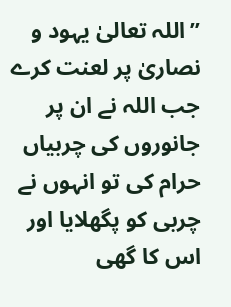’’اللہ تعالیٰ یہود و نصاریٰ پر لعنت کرے جب اللہ نے ان پر جانوروں کی چربیاں حرام کی تو انہوں نے چربی کو پگھلایا اور اس کا گھی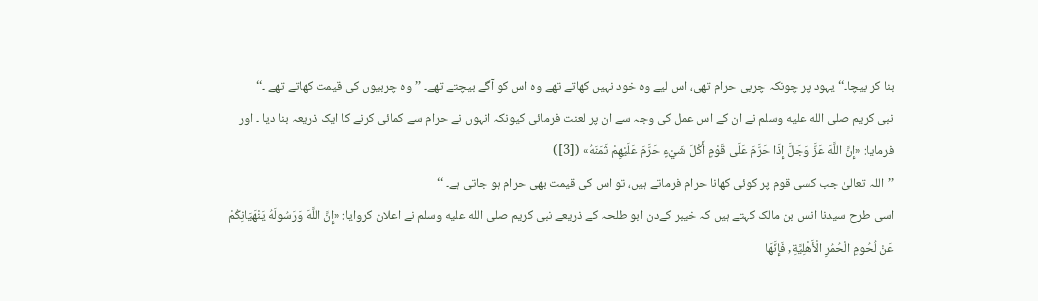بنا کر بیچا۔‘‘ یہود پر چونکہ چربی حرام تھی، اس لیے وہ خود نہیں کھاتے تھے وہ اس کو آگے بیچتے تھے۔ ’’وہ چربیوں کی قیمت کھاتے تھے ۔‘‘
نبی کریم صلى الله عليه وسلم نے ان کے اس عمل کی وجہ سے ان پر لعنت فرمائی کیونکہ انہوں نے حرام سے کمائی کرنے کا ایک ذریعہ بنا دیا ۔ اور فرمایا: «إِنَّ اللَّهَ عَزَّ وَجَلَّ إِذَا حَرَّمَ عَلَى قَوْمٍ أَكْلَ شَيْءٍ حَرَّمَ عَلَيْهِمْ ثَمَنَهُ» ([3])
’’اللہ تعالیٰ جب کسی قوم پر کوئی کھانا حرام فرماتے ہیں، تو اس کی قیمت بھی حرام ہو جاتی ہے۔ ‘‘
اسی طرح سیدنا انس بن مالک کہتے ہیں کہ خیبر کےدن ابو طلحہ کے ذریعے نبی کریم صلى الله عليه وسلم نے اعلان کروایا: «إِنَّ اللَّهَ وَرَسُولَهُ يَنْهَيَانِكُمْ عَنْ لُحُومِ الْحُمُرِ الْأَهْلِيَّةِ, فَإِنَّهَا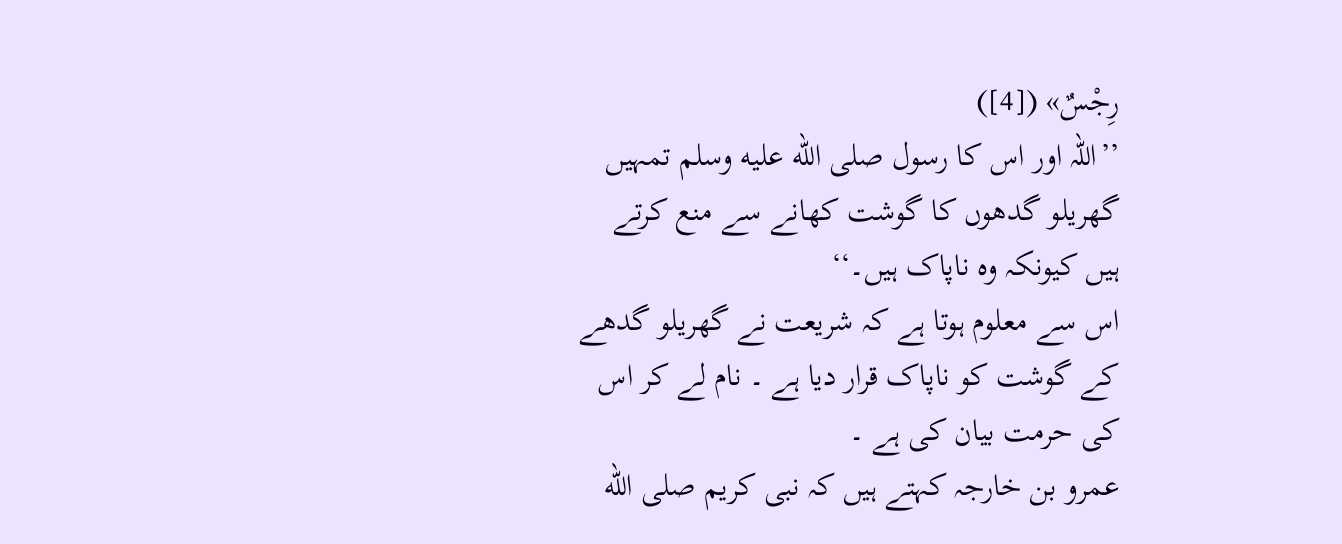رِجْسٌ» ([4])
’’اللہ اور اس کا رسول صلى الله عليه وسلم تمہیں گھریلو گدھوں کا گوشت کھانے سے منع کرتے ہیں کیونکہ وہ ناپاک ہیں۔‘‘
اس سے معلوم ہوتا ہے کہ شریعت نے گھریلو گدھے کے گوشت کو ناپاک قرار دیا ہے ۔ نام لے کر اس کی حرمت بیان کی ہے ۔
عمرو بن خارجہ کہتے ہیں کہ نبی کریم صلى الله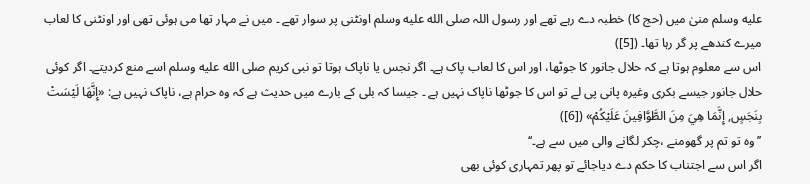عليه وسلم منیٰ میں (حج کا) خطبہ دے رہے تھے اور رسول اللہ صلى الله عليه وسلم اونٹنی پر سوار تھے ۔ میں نے مہار تھا می ہوئی تھی اور اونٹنی کا لعاب میرے کندھے پر گر رہا تھا۔ ([5])
اس سے معلوم ہوتا ہے کہ حلال جانور کا جوٹھا، اور اس کا لعاب پاک ہے۔ اگر نجس یا ناپاک ہوتا تو نبی کریم صلى الله عليه وسلم اسے منع کردیتے۔ اگر کوئی حلال جانور جیسے بکری وغیرہ پانی پی لے تو اس کا جوٹھا ناپاک نہیں ہے ۔ جیسا کہ بلی کے بارے میں حدیث ہے کہ وہ حرام ہے، ناپاک نہیں ہے: «إِنَّهَا لَيْسَتْ بِنَجَسٍ, إِنَّمَا هِيَ مِنَ الطَّوَّافِينَ عَلَيْكُمْ» ([6])
’’وہ تو تم پر گھومنے ،چکر لگانے والی میں سے ہے۔‘‘
اگر اس سے اجتناب کا حکم دے دیاجائے تو پھر تمہاری کوئی بھی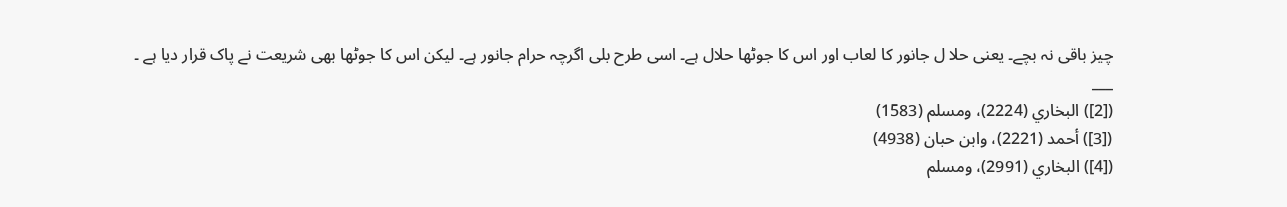چیز باقی نہ بچے۔ یعنی حلا ل جانور کا لعاب اور اس کا جوٹھا حلال ہے۔ اسی طرح بلی اگرچہ حرام جانور ہے۔ لیکن اس کا جوٹھا بھی شریعت نے پاک قرار دیا ہے ۔
___
([2]) البخاري (2224)، ومسلم (1583)
([3]) أحمد (2221)، وابن حبان (4938)
([4]) البخاري (2991)، ومسلم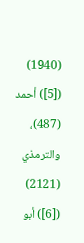(1940)
([5]) أحمد (487)، والترمذي (2121)
([6]) أبو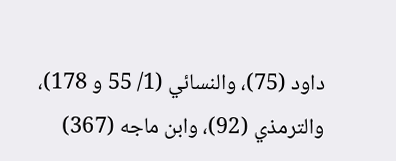داود (75)، والنسائي (1/ 55 و 178)، والترمذي (92)، وابن ماجه (367)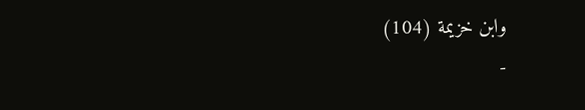وابن خزيمة (104)
-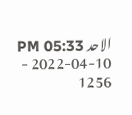الاحد PM 05:33
2022-04-10 - 1256